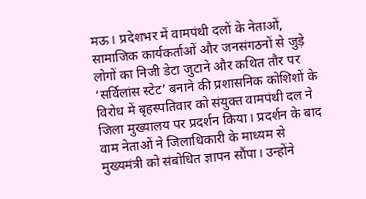मऊ। प्रदेशभर में वामपंथी दलों के नेताओं, सामाजिक कार्यकर्ताओं और जनसंगठनों से जुड़े लोगों का निजी डेटा जुटाने और कथित तौर पर ‘सर्विलांस स्टेट’ बनाने की प्रशासनिक कोशिशों के विरोध में बृहस्पतिवार को संयुक्त वामपंथी दल ने जिला मुख्यालय पर प्रदर्शन किया। प्रदर्शन के बाद वाम नेताओं ने जिलाधिकारी के माध्यम से मुख्यमंत्री को संबोधित ज्ञापन सौंपा। उन्होंने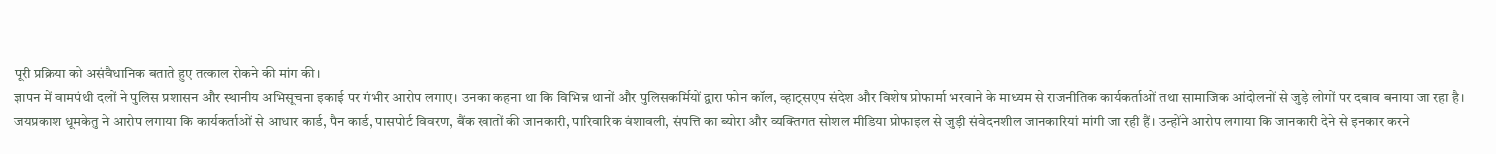पूरी प्रक्रिया को असंवैधानिक बताते हुए तत्काल रोकने की मांग की।
ज्ञापन में वामपंथी दलों ने पुलिस प्रशासन और स्थानीय अभिसूचना इकाई पर गंभीर आरोप लगाए। उनका कहना था कि विभिन्न थानों और पुलिसकर्मियों द्वारा फोन कॉल, व्हाट्सएप संदेश और विशेष प्रोफार्मा भरवाने के माध्यम से राजनीतिक कार्यकर्ताओं तथा सामाजिक आंदोलनों से जुड़े लोगों पर दबाव बनाया जा रहा है।
जयप्रकाश धूमकेतु ने आरोप लगाया कि कार्यकर्ताओं से आधार कार्ड, पैन कार्ड, पासपोर्ट विवरण, बैंक खातों की जानकारी, पारिवारिक वंशावली, संपत्ति का ब्योरा और व्यक्तिगत सोशल मीडिया प्रोफाइल से जुड़ी संवेदनशील जानकारियां मांगी जा रही हैं। उन्होंने आरोप लगाया कि जानकारी देने से इनकार करने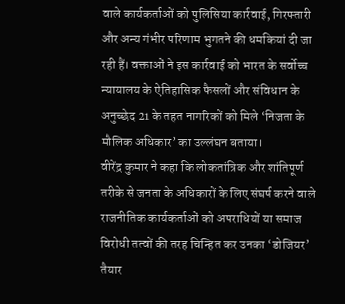वाले कार्यकर्ताओं को पुलिसिया कार्रवाई, गिरफ्तारी और अन्य गंभीर परिणाम भुगतने की धमकियां दी जा रही हैं। वक्ताओं ने इस कार्रवाई को भारत के सर्वोच्च न्यायालय के ऐतिहासिक फैसलों और संविधान के अनुच्छेद 21 के तहत नागरिकों को मिले ‘निजता के मौलिक अधिकार’ का उल्लंघन बताया।
वीरेंद्र कुमार ने कहा कि लोकतांत्रिक और शांतिपूर्ण तरीके से जनता के अधिकारों के लिए संघर्ष करने वाले राजनीतिक कार्यकर्ताओं को अपराधियों या समाज विरोधी तत्वों की तरह चिन्हित कर उनका ‘डोजियर’ तैयार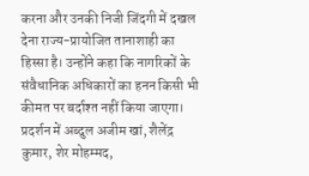करना और उनकी निजी जिंदगी में दखल देना राज्य-प्रायोजित तानाशाही का हिस्सा है। उन्होंने कहा कि नागरिकों के संवैधानिक अधिकारों का हनन किसी भी कीमत पर बर्दाश्त नहीं किया जाएगा।
प्रदर्शन में अब्दुल अजीम खां, शैलेंद्र कुमार, शेर मोहम्मद,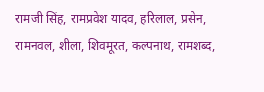रामजी सिंह, रामप्रवेश यादव, हरिलाल, प्रसेन, रामनवल, शीला, शिवमूरत, कल्पनाथ, रामशब्द,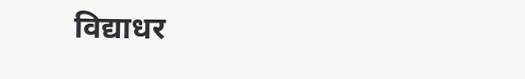विद्याधर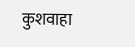कुशवाहा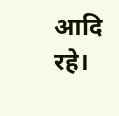आदि रहे।